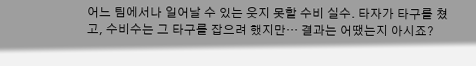어느 팀에서나 일어날 수 있는 웃지 못할 수비 실수. 타자가 타구를 쳤고, 수비수는 그 타구를 잡으려 했지만… 결과는 어땠는지 아시죠?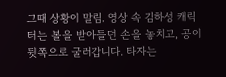그때 상황이 말림. 영상 속 김하성 캐릭터는 볼을 받아들던 손을 놓치고, 공이 뒷쪽으로 굴러갑니다. 타자는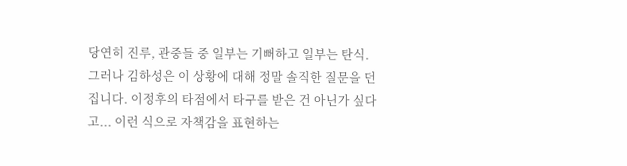당연히 진루, 관중들 중 일부는 기뻐하고 일부는 탄식. 그러나 김하성은 이 상황에 대해 정말 솔직한 질문을 던집니다. 이정후의 타점에서 타구를 받은 건 아닌가 싶다고... 이런 식으로 자책감을 표현하는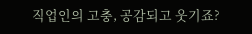직업인의 고충, 공감되고 웃기죠?